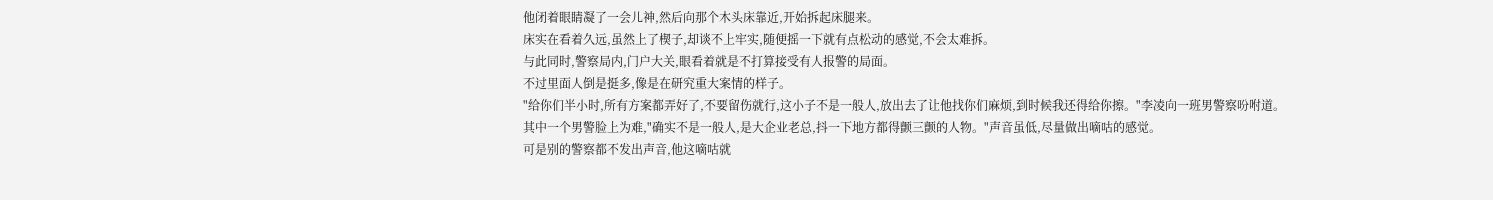他闭着眼睛凝了一会儿神,然后向那个木头床靠近,开始拆起床腿来。
床实在看着久远,虽然上了楔子,却谈不上牢实,随便摇一下就有点松动的感觉,不会太难拆。
与此同时,警察局内,门户大关,眼看着就是不打算接受有人报警的局面。
不过里面人倒是挺多,像是在研究重大案情的样子。
"给你们半小时,所有方案都弄好了,不要留伤就行,这小子不是一般人,放出去了让他找你们麻烦,到时候我还得给你擦。"李凌向一班男警察吩咐道。
其中一个男警脸上为难,"确实不是一般人,是大企业老总,抖一下地方都得颤三颤的人物。"声音虽低,尽量做出嘀咕的感觉。
可是别的警察都不发出声音,他这嘀咕就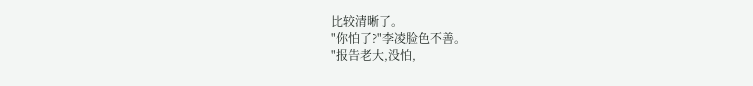比较清晰了。
"你怕了?"李凌脸色不善。
"报告老大,没怕,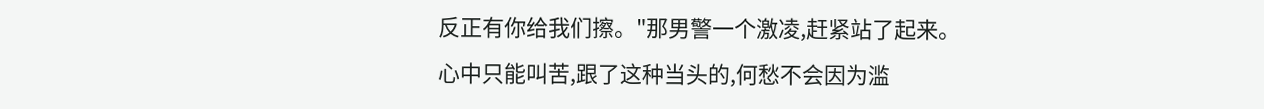反正有你给我们擦。"那男警一个激凌,赶紧站了起来。
心中只能叫苦,跟了这种当头的,何愁不会因为滥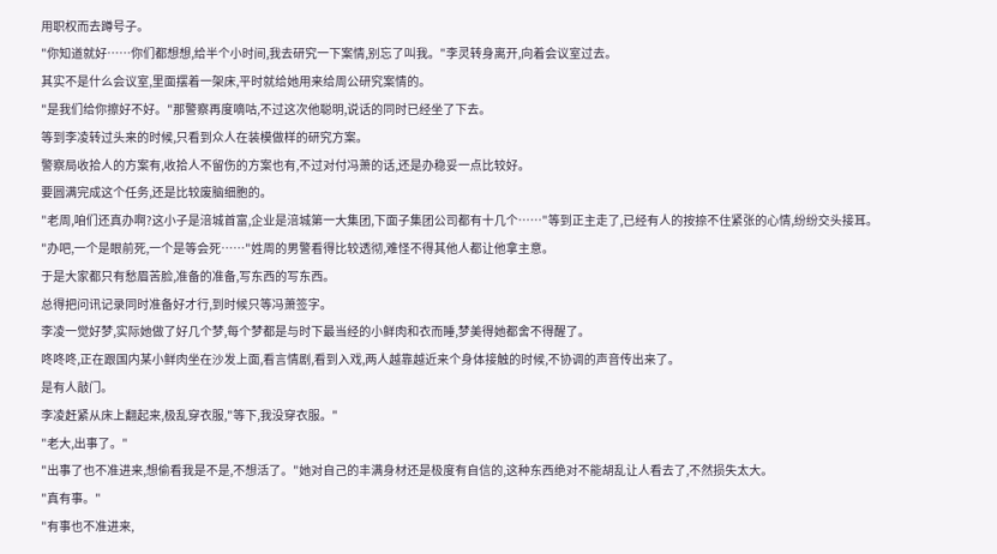用职权而去蹲号子。
"你知道就好……你们都想想,给半个小时间,我去研究一下案情,别忘了叫我。"李灵转身离开,向着会议室过去。
其实不是什么会议室,里面摆着一架床,平时就给她用来给周公研究案情的。
"是我们给你擦好不好。"那警察再度嘀咕,不过这次他聪明,说话的同时已经坐了下去。
等到李凌转过头来的时候,只看到众人在装模做样的研究方案。
警察局收拾人的方案有,收拾人不留伤的方案也有,不过对付冯萧的话,还是办稳妥一点比较好。
要圆满完成这个任务,还是比较废脑细胞的。
"老周,咱们还真办啊?这小子是涪城首富,企业是涪城第一大集团,下面子集团公司都有十几个……"等到正主走了,已经有人的按捺不住紧张的心情,纷纷交头接耳。
"办吧,一个是眼前死,一个是等会死……"姓周的男警看得比较透彻,难怪不得其他人都让他拿主意。
于是大家都只有愁眉苦脸,准备的准备,写东西的写东西。
总得把问讯记录同时准备好才行,到时候只等冯萧签字。
李凌一觉好梦,实际她做了好几个梦,每个梦都是与时下最当经的小鲜肉和衣而睡,梦美得她都舍不得醒了。
咚咚咚,正在跟国内某小鲜肉坐在沙发上面,看言情剧,看到入戏,两人越靠越近来个身体接触的时候,不协调的声音传出来了。
是有人敲门。
李凌赶紧从床上翻起来,极乱穿衣服,"等下,我没穿衣服。"
"老大,出事了。"
"出事了也不准进来,想偷看我是不是,不想活了。"她对自己的丰满身材还是极度有自信的,这种东西绝对不能胡乱让人看去了,不然损失太大。
"真有事。"
"有事也不准进来,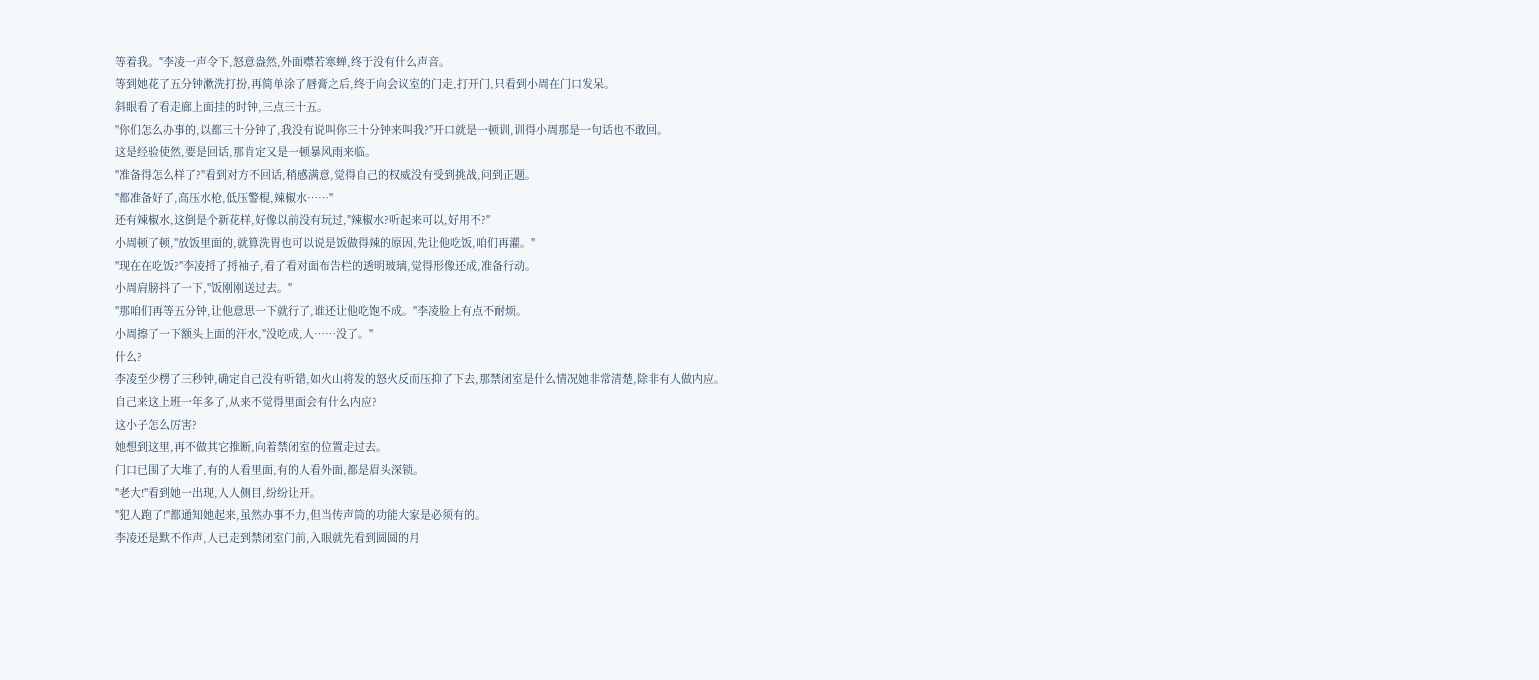等着我。"李凌一声令下,怒意盎然,外面噤若寒蝉,终于没有什么声音。
等到她花了五分钟漱洗打扮,再简单涂了唇膏之后,终于向会议室的门走,打开门,只看到小周在门口发呆。
斜眼看了看走廊上面挂的时钟,三点三十五。
"你们怎么办事的,以都三十分钟了,我没有说叫你三十分钟来叫我?"开口就是一顿训,训得小周那是一句话也不敢回。
这是经验使然,要是回话,那肯定又是一顿暴风雨来临。
"准备得怎么样了?"看到对方不回话,稍感满意,觉得自己的权威没有受到挑战,问到正题。
"都准备好了,高压水枪,低压警棍,辣椒水……"
还有辣椒水,这倒是个新花样,好像以前没有玩过,"辣椒水?听起来可以,好用不?"
小周顿了顿,"放饭里面的,就算洗胃也可以说是饭做得辣的原因,先让他吃饭,咱们再灌。"
"现在在吃饭?"李凌捋了捋袖子,看了看对面布告栏的透明玻璃,觉得形像还成,准备行动。
小周肩膀抖了一下,"饭刚刚送过去。"
"那咱们再等五分钟,让他意思一下就行了,谁还让他吃饱不成。"李凌脸上有点不耐烦。
小周擦了一下额头上面的汗水,"没吃成,人……没了。"
什么?
李凌至少楞了三秒钟,确定自己没有听错,如火山将发的怒火反而压抑了下去,那禁闭室是什么情况她非常清楚,除非有人做内应。
自己来这上班一年多了,从来不觉得里面会有什么内应?
这小子怎么厉害?
她想到这里,再不做其它推断,向着禁闭室的位置走过去。
门口已围了大堆了,有的人看里面,有的人看外面,都是眉头深锁。
"老大!"看到她一出现,人人侧目,纷纷让开。
"犯人跑了!"都通知她起来,虽然办事不力,但当传声筒的功能大家是必须有的。
李凌还是默不作声,人已走到禁闭室门前,入眼就先看到圆圆的月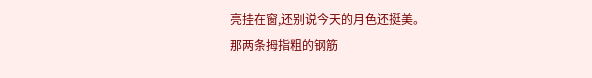亮挂在窗,还别说今天的月色还挺美。
那两条拇指粗的钢筋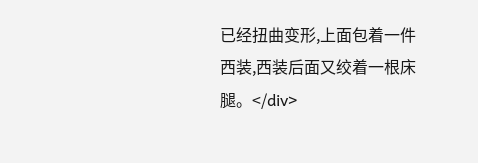已经扭曲变形,上面包着一件西装,西装后面又绞着一根床腿。</div>